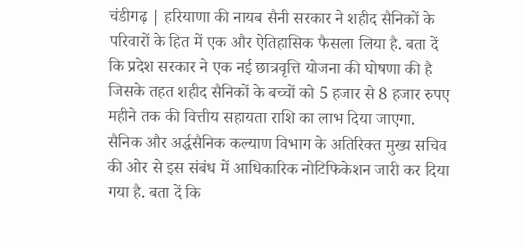चंडीगढ़ | हरियाणा की नायब सैनी सरकार ने शहीद सैनिकों के परिवारों के हित में एक और ऐतिहासिक फैसला लिया है. बता दें कि प्रदेश सरकार ने एक नई छात्रवृत्ति योजना की घोषणा की है जिसके तहत शहीद सैनिकों के बच्चों को 5 हजार से 8 हजार रुपए महीने तक की वित्तीय सहायता राशि का लाभ दिया जाएगा. सैनिक और अर्द्धसैनिक कल्याण विभाग के अतिरिक्त मुख्य सचिव की ओर से इस संबंध में आधिकारिक नोटिफिकेशन जारी कर दिया गया है. बता दें कि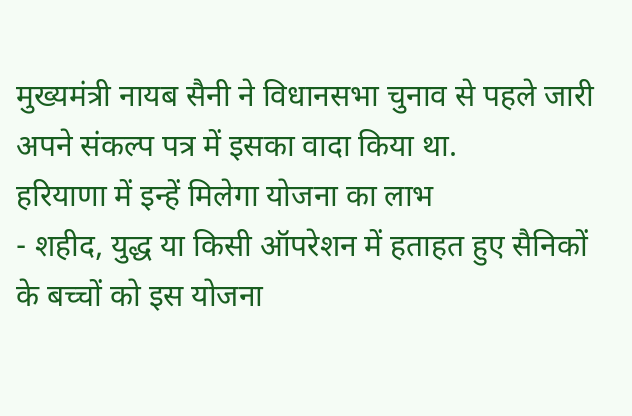मुख्यमंत्री नायब सैनी ने विधानसभा चुनाव से पहले जारी अपने संकल्प पत्र में इसका वादा किया था.
हरियाणा में इन्हें मिलेगा योजना का लाभ
- शहीद, युद्ध या किसी ऑपरेशन में हताहत हुए सैनिकों के बच्चों को इस योजना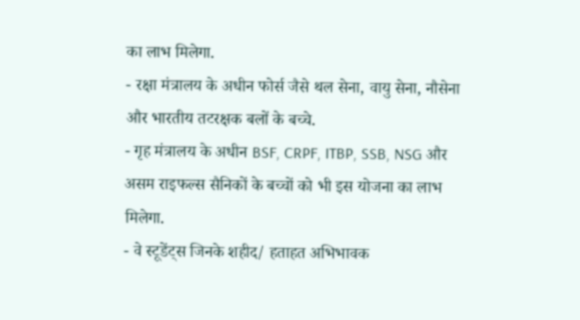का लाभ मिलेगा.
- रक्षा मंत्रालय के अधीन फोर्स जैसे थल सेना, वायु सेना, नौसेना और भारतीय तटरक्षक बलों के बच्चे.
- गृह मंत्रालय के अधीन BSF, CRPF, ITBP, SSB, NSG और असम राइफल्स सैनिकों के बच्चों को भी इस योजना का लाभ मिलेगा.
- वे स्टूडेंट्स जिनके शहीद/ हताहत अभिभावक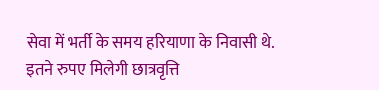सेवा में भर्ती के समय हरियाणा के निवासी थे.
इतने रुपए मिलेगी छात्रवृत्ति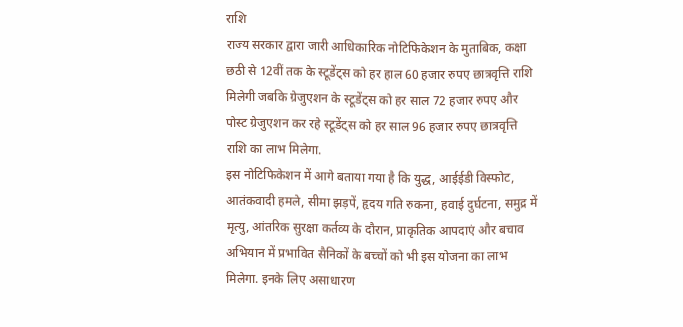राशि
राज्य सरकार द्वारा जारी आधिकारिक नोटिफिकेशन के मुताबिक, कक्षा छठी से 12वीं तक के स्टूडेंट्स को हर हाल 60 हजार रुपए छात्रवृत्ति राशि मिलेगी जबकि ग्रेजुएशन के स्टूडेंट्स को हर साल 72 हजार रुपए और पोस्ट ग्रेजुएशन कर रहे स्टूडेंट्स को हर साल 96 हजार रुपए छात्रवृत्ति राशि का लाभ मिलेगा.
इस नोटिफिकेशन में आगे बताया गया है कि युद्ध, आईईडी विस्फोट, आतंकवादी हमले, सीमा झड़पें, हृदय गति रुकना, हवाई दुर्घटना, समुद्र में मृत्यु, आंतरिक सुरक्षा कर्तव्य के दौरान, प्राकृतिक आपदाएं और बचाव अभियान में प्रभावित सैनिकों के बच्चों को भी इस योजना का लाभ मिलेगा. इनके लिए असाधारण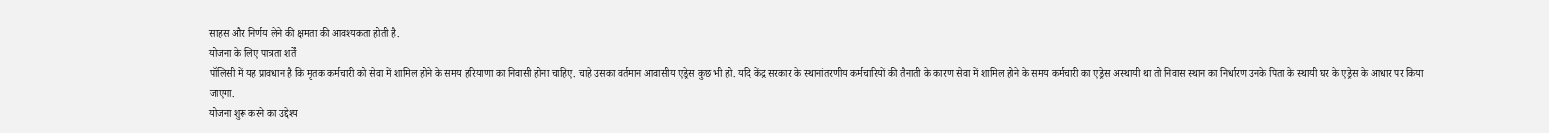साहस और निर्णय लेने की क्षमता की आवश्यकता होती है.
योजना के लिए पात्रता शर्तें
पॉलिसी में यह प्रावधान है कि मृतक कर्मचारी को सेवा में शामिल होने के समय हरियाणा का निवासी होना चाहिए. चाहे उसका वर्तमान आवासीय एड्रेस कुछ भी हो. यदि केंद्र सरकार के स्थानांतरणीय कर्मचारियों की तैनाती के कारण सेवा में शामिल होने के समय कर्मचारी का एड्रेस अस्थायी था तो निवास स्थान का निर्धारण उनके पिता के स्थायी घर के एड्रेस के आधार पर किया जाएगा.
योजना शुरू करने का उद्देश्य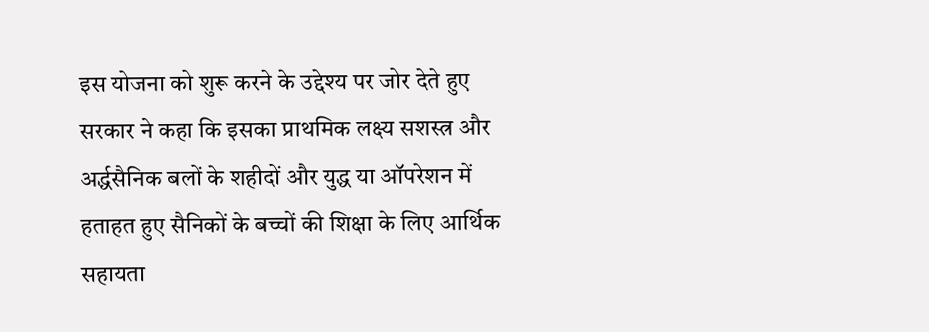इस योजना को शुरू करने के उद्देश्य पर जोर देते हुए सरकार ने कहा कि इसका प्राथमिक लक्ष्य सशस्त्र और अर्द्धसैनिक बलों के शहीदों और युद्ध या ऑपरेशन में हताहत हुए सैनिकों के बच्चों की शिक्षा के लिए आर्थिक सहायता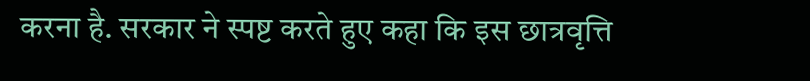करना है. सरकार ने स्पष्ट करते हुए कहा कि इस छात्रवृत्ति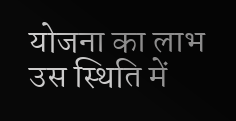योजना का लाभ उस स्थिति में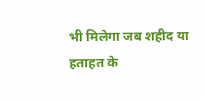भी मिलेगा जब शहीद या हताहत के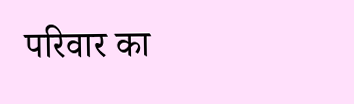परिवार का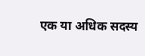एक या अधिक सदस्य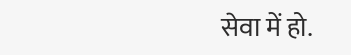सेवा में हो.